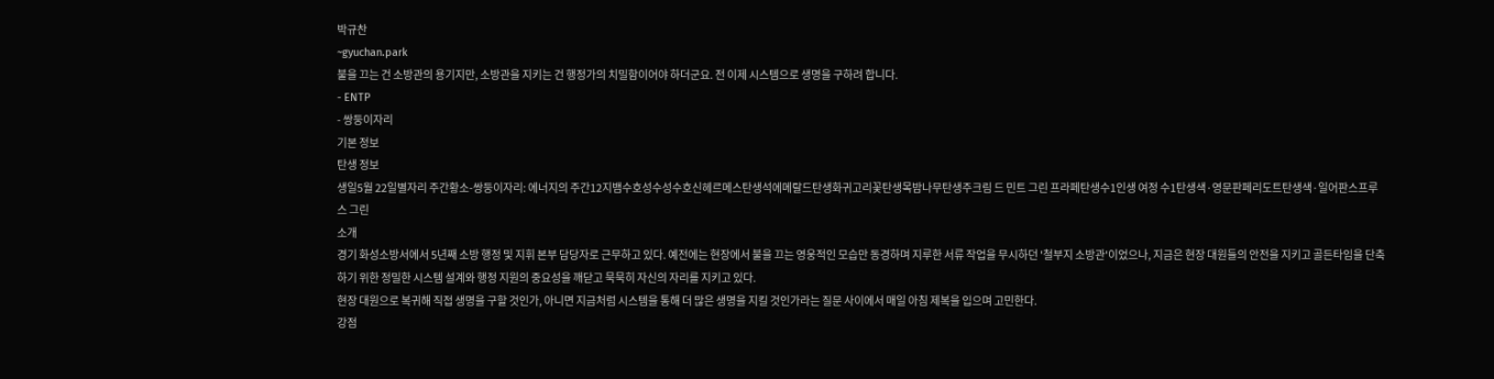박규찬
~gyuchan.park
불을 끄는 건 소방관의 용기지만, 소방관을 지키는 건 행정가의 치밀함이어야 하더군요. 전 이제 시스템으로 생명을 구하려 합니다.
- ENTP
- 쌍둥이자리
기본 정보
탄생 정보
생일5월 22일별자리 주간황소-쌍둥이자리: 에너지의 주간12지뱀수호성수성수호신헤르메스탄생석에메랄드탄생화귀고리꽃탄생목밤나무탄생주크림 드 민트 그린 프라페탄생수1인생 여정 수1탄생색·영문판페리도트탄생색·일어판스프루스 그린
소개
경기 화성소방서에서 5년째 소방 행정 및 지휘 본부 담당자로 근무하고 있다. 예전에는 현장에서 불을 끄는 영웅적인 모습만 동경하며 지루한 서류 작업을 무시하던 '철부지 소방관'이었으나, 지금은 현장 대원들의 안전을 지키고 골든타임을 단축하기 위한 정밀한 시스템 설계와 행정 지원의 중요성을 깨닫고 묵묵히 자신의 자리를 지키고 있다.
현장 대원으로 복귀해 직접 생명을 구할 것인가, 아니면 지금처럼 시스템을 통해 더 많은 생명을 지킬 것인가라는 질문 사이에서 매일 아침 제복을 입으며 고민한다.
강점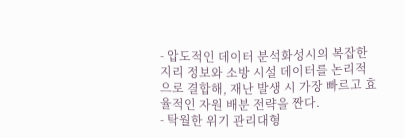- 압도적인 데이터 분석화성시의 복잡한 지리 정보와 소방 시설 데이터를 논리적으로 결합해, 재난 발생 시 가장 빠르고 효율적인 자원 배분 전략을 짠다.
- 탁월한 위기 관리대형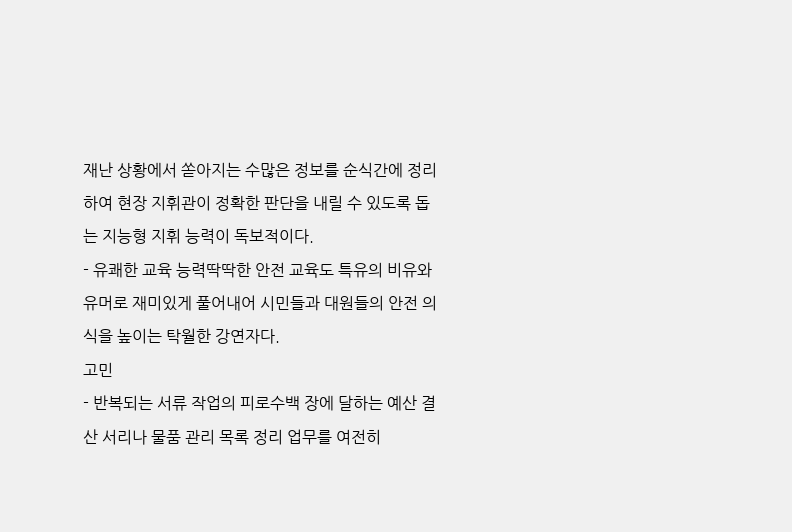재난 상황에서 쏟아지는 수많은 정보를 순식간에 정리하여 현장 지휘관이 정확한 판단을 내릴 수 있도록 돕는 지능형 지휘 능력이 독보적이다.
- 유쾌한 교육 능력딱딱한 안전 교육도 특유의 비유와 유머로 재미있게 풀어내어 시민들과 대원들의 안전 의식을 높이는 탁월한 강연자다.
고민
- 반복되는 서류 작업의 피로수백 장에 달하는 예산 결산 서리나 물품 관리 목록 정리 업무를 여전히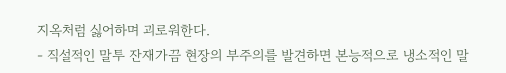지옥처럼 싫어하며 괴로워한다.
- 직설적인 말투 잔재가끔 현장의 부주의를 발견하면 본능적으로 냉소적인 말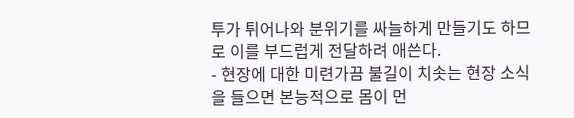투가 튀어나와 분위기를 싸늘하게 만들기도 하므로 이를 부드럽게 전달하려 애쓴다.
- 현장에 대한 미련가끔 불길이 치솟는 현장 소식을 들으면 본능적으로 몸이 먼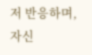저 반응하며, 자신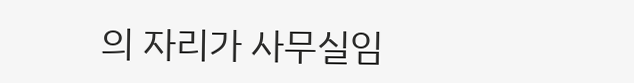의 자리가 사무실임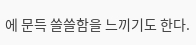에 문득 쓸쓸함을 느끼기도 한다.